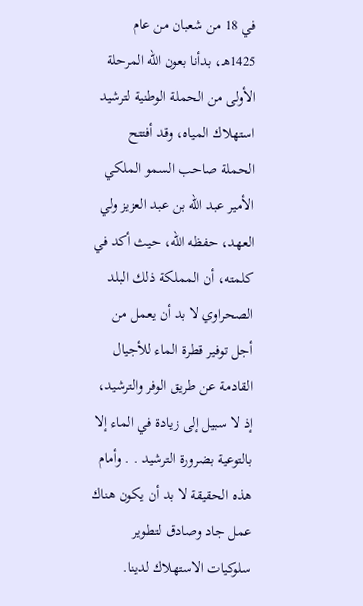في 18 من شعبان من عام 1425هـ، بدأنا بعون الله المرحلة الأولى من الحملة الوطنية لترشيد استهلاك المياه، وقد أفتتح الحملة صاحب السمو الملكي الأمير عبد الله بن عبد العزيز ولي العهد، حفظه الله، حيث أكد في كلمته، أن المملكة ذلك البلد الصحراوي لا بد أن يعمل من أجل توفير قطرة الماء للأجيال القادمة عن طريق الوفر والترشيد، إذ لا سبيل إلى زيادة في الماء إلا بالتوعية بضرورة الترشيد . . وأمام هذه الحقيقة لا بد أن يكون هناك عمل جاد وصادق لتطوير سلوكيات الاستهلاك لدينا.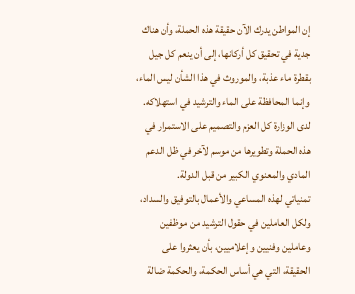إن المواطن يدرك الآن حقيقة هذه الحملة، وأن هناك جدية في تحقيق كل أركانها، إلى أن ينعم كل جيل بقطرة ماء عذبة، والموروث في هذا الشأن ليس الماء، وإنما المحافظة على الماء والترشيد في استهلاكه.
لدى الوزارة كل العزم والتصميم على الاستمرار في هذه الحملة وتطويرها من موسم لآخر في ظل الدعم المادي والمعنوي الكبير من قبل الدولة.
تمنياتي لهذه المساعي والأعمال بالتوفيق والسداد، ولكل العاملين في حقول الترشيد من موظفين وعاملين وفنيين وإعلاميين، بأن يعثروا على الحقيقة، التي هي أساس الحكمة، والحكمة ضالة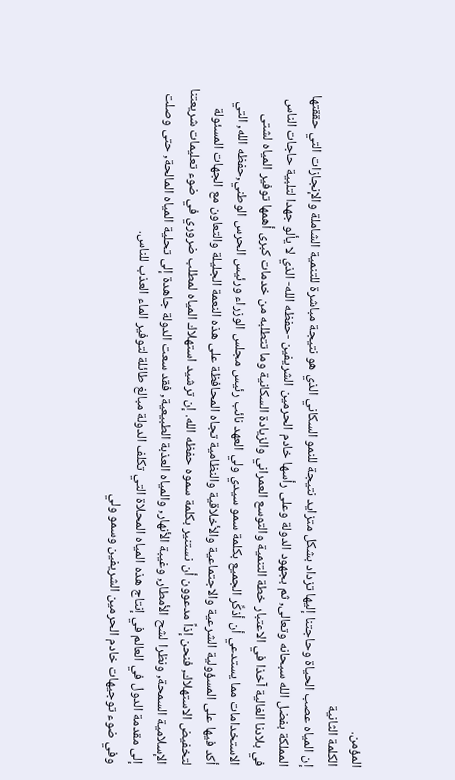المؤمن.
الكلمة الثانية
إن المياه عصب الحياة وحاجتنا إليها تزداد بشكل متزايد نتيجة للنمو السكاني الذي هو نتيجة مباشرة للتنمية الشاملة والإنجازات التي حققتها المملكة بفضل الله سبحانه وتعالى, ثم بجهود الدولة وعلى رأسها خادم الحرمين الشريفين -حفظه الله- الذي لا يألو جهدا لتلبية حاجات الناس في بلادنا الغالية آخذا في الاعتبار خطة التنمية والتوسع العمراني والزيادة السكانية وما تتطلبه من خدمات كبرى أهمها توفير المياه لشتى الاستخدامات مما يستدعي أن أذكِّر الجميع بكلمة سمو سيدي ولي العهد نائب رئيس مجلس الوزراء ورئيس الحرس الوطني,حفظه الله, التي أكد فيها على المسؤولية الشرعية والاجتماعية والأخلاقية والنظامية تجاه المحافظة على هذه النعمة الجليلة والتعاون مع الجهات المسئولة لتخفيض الاستهلاك, فنحن إذاً مدعوون أن نستنير بكلمة سموه حفظه الله. إن ترشيد استهلاك المياه لمطلب ضروري في ضوء تعليمات شريعتنا الإسلامية السمحة, ونظرا لشح الأمطار, وغيبة الأنهار, والمياه العذبة الطبيعية, فقد سعت الدولة جاهدة إلى تحلية المياه المالحة, حتى وصلت إلى مقدمة الدول في العالم في إنتاج هذه المياه المحلاة التي تكلف الدولة مبالغ طائلة لتوفير الماء العذب للناس.
وفي ضوء توجيهات خادم الحرمين الشريفين وسمو ولي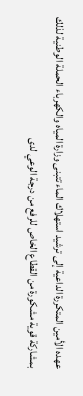عهده الأمين المتكررة الداعية إلى ترشيد استهلاك الماء تتبنى وزارة المياه والكهرباء الحملة الوطنية لذلك بمشاركة قوية مشكورة من القطاع الخاص للرفع من درجة الوعي لدى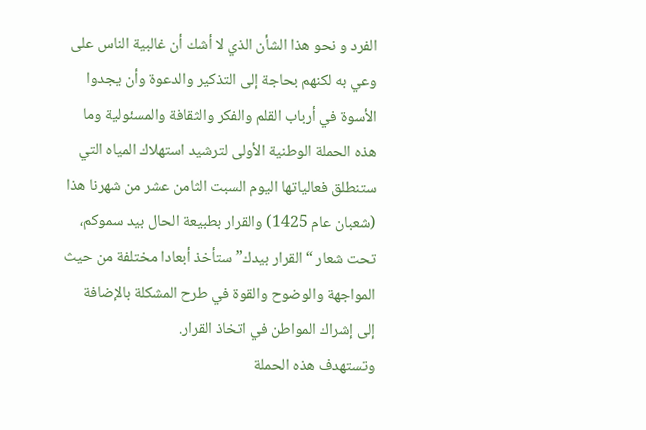الفرد و نحو هذا الشأن الذي لا أشك أن غالبية الناس على وعي به لكنهم بحاجة إلى التذكير والدعوة وأن يجدوا الأسوة في أرباب القلم والفكر والثقافة والمسئولية وما هذه الحملة الوطنية الأولى لترشيد استهلاك المياه التي ستنطلق فعالياتها اليوم السبت الثامن عشر من شهرنا هذا (شعبان عام 1425) والقرار بطبيعة الحال بيد سموكم، تحت شعار “القرار بيدك” ستأخذ أبعادا مختلفة من حيث المواجهة والوضوح والقوة في طرح المشكلة بالإضافة إلى إشراك المواطن في اتخاذ القرار.
وتستهدف هذه الحملة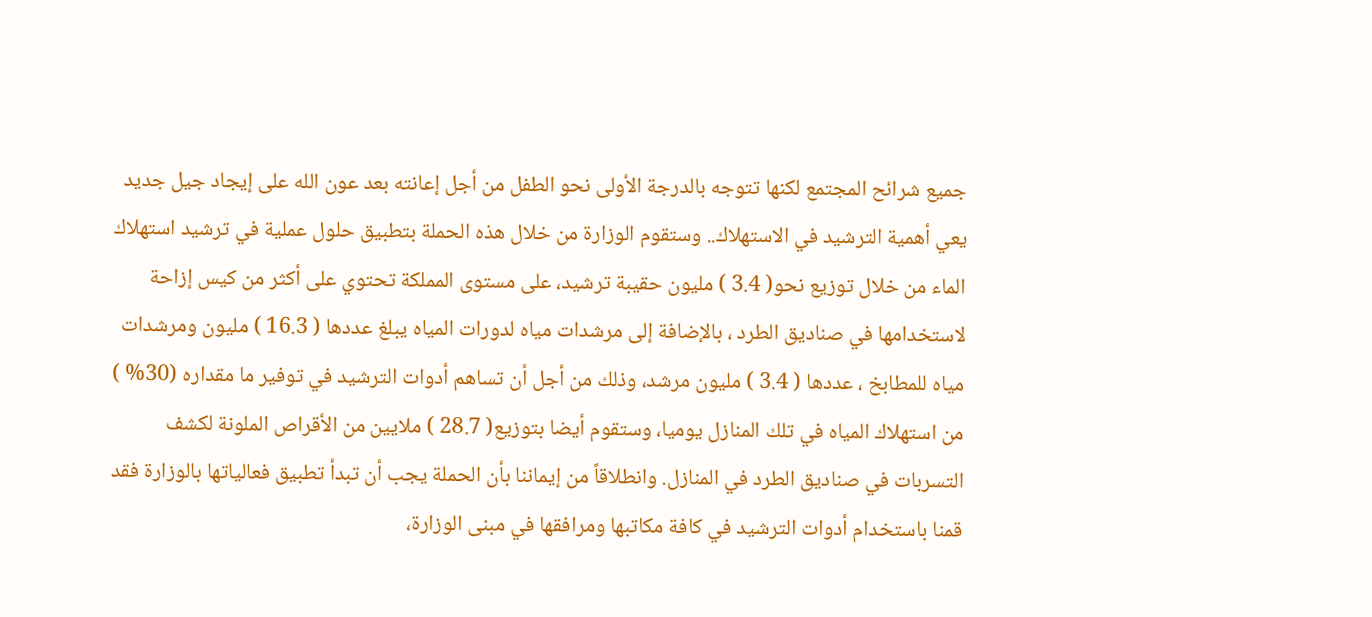جميع شرائح المجتمع لكنها تتوجه بالدرجة الأولى نحو الطفل من أجل إعانته بعد عون الله على إيجاد جيل جديد يعي أهمية الترشيد في الاستهلاك.. وستقوم الوزارة من خلال هذه الحملة بتطبيق حلول عملية في ترشيد استهلاك الماء من خلال توزيع نحو( 3.4 ) مليون حقيبة ترشيد، على مستوى المملكة تحتوي على أكثر من كيس إزاحة لاستخدامها في صناديق الطرد ، بالإضافة إلى مرشدات مياه لدورات المياه يبلغ عددها ( 16.3 ) مليون ومرشدات مياه للمطابخ ، عددها ( 3.4 ) مليون مرشد، وذلك من أجل أن تساهم أدوات الترشيد في توفير ما مقداره (30% ) من استهلاك المياه في تلك المنازل يوميا، وستقوم أيضا بتوزيع( 28.7 ) ملايين من الأقراص الملونة لكشف التسربات في صناديق الطرد في المنازل. وانطلاقاً من إيماننا بأن الحملة يجب أن تبدأ تطبيق فعالياتها بالوزارة فقد قمنا باستخدام أدوات الترشيد في كافة مكاتبها ومرافقها في مبنى الوزارة،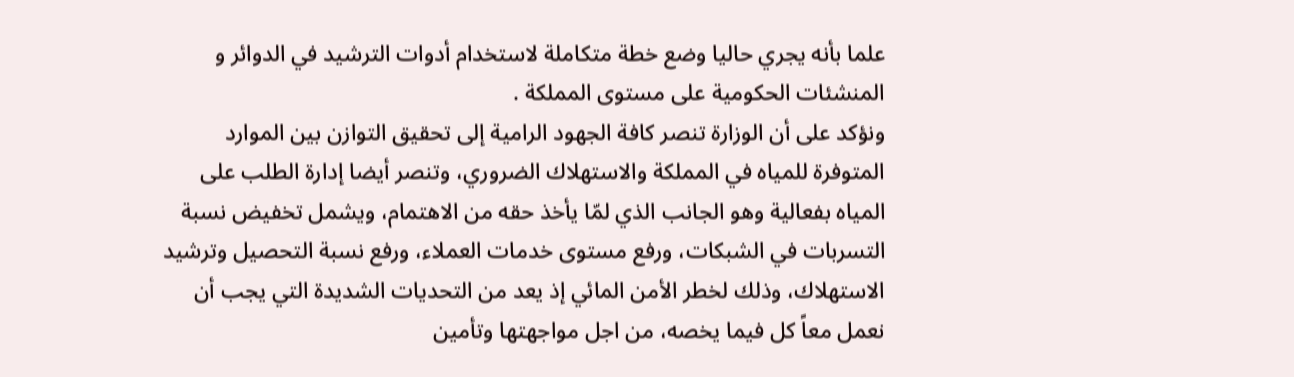علما بأنه يجري حاليا وضع خطة متكاملة لاستخدام أدوات الترشيد في الدوائر و المنشئات الحكومية على مستوى المملكة .
ونؤكد على أن الوزارة تنصر كافة الجهود الرامية إلى تحقيق التوازن بين الموارد المتوفرة للمياه في المملكة والاستهلاك الضروري، وتنصر أيضا إدارة الطلب على المياه بفعالية وهو الجانب الذي لمّا يأخذ حقه من الاهتمام، ويشمل تخفيض نسبة التسربات في الشبكات، ورفع مستوى خدمات العملاء، ورفع نسبة التحصيل وترشيد الاستهلاك، وذلك لخطر الأمن المائي إذ يعد من التحديات الشديدة التي يجب أن نعمل معاً كل فيما يخصه، من اجل مواجهتها وتأمين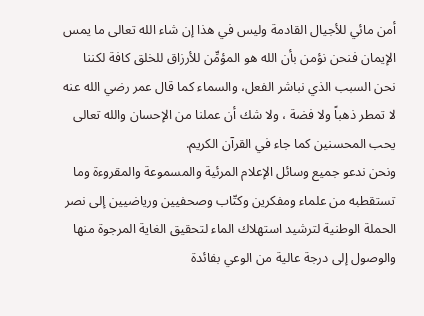أمن مائي للأجيال القادمة وليس في هذا إن شاء الله تعالى ما يمس الإيمان فنحن نؤمن بأن الله هو المؤمِّن للأرزاق للخلق كافة لكننا نحن السبب الذي نباشر الفعل، والسماء كما قال عمر رضي الله عنه لا تمطر ذهباً ولا فضة ، ولا شك أن عملنا من الإحسان والله تعالى يحب المحسنين كما جاء في القرآن الكريم.
ونحن ندعو جميع وسائل الإعلام المرئية والمسموعة والمقروءة وما تستقطبه من علماء ومفكرين وكتّاب وصحفيين ورياضيين إلى نصر الحملة الوطنية لترشيد استهلاك الماء لتحقيق الغاية المرجوة منها والوصول إلى درجة عالية من الوعي بفائدة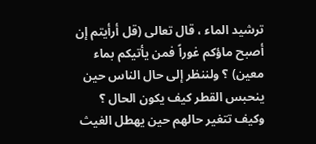ترشيد الماء ، قال تعالى (قل أرأيتم إن أصبح ماؤكم غوراً فمن يأتيكم بماء معين) ؟ ولننظر إلى حال الناس حين ينحبس القطر كيف يكون الحال ؟ وكيف تتغير حالهم حين يهطل الغيث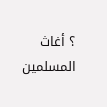؟ أغاث المسلمين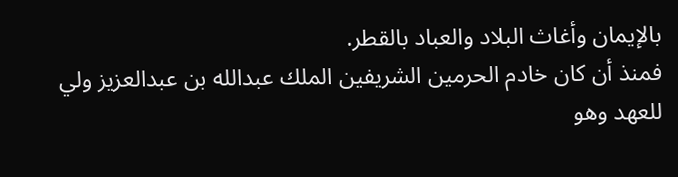بالإيمان وأغاث البلاد والعباد بالقطر.
فمنذ أن كان خادم الحرمين الشريفين الملك عبدالله بن عبدالعزيز ولي للعهد وهو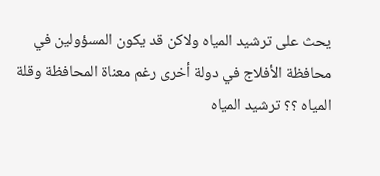يحث على ترشيد المياه ولاكن قد يكون المسؤولين في محافظة الأفلاج في دولة أخرى رغم معناة المحافظة وقلة المياه ؟؟ ترشيد المياه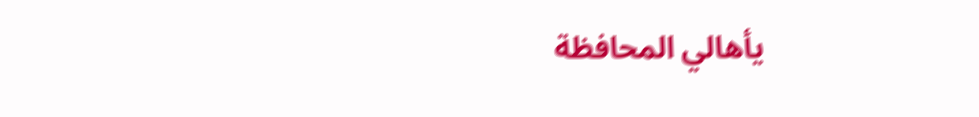يأهالي المحافظة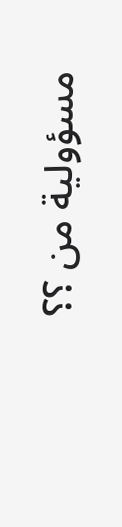مسؤولية من ؟؟